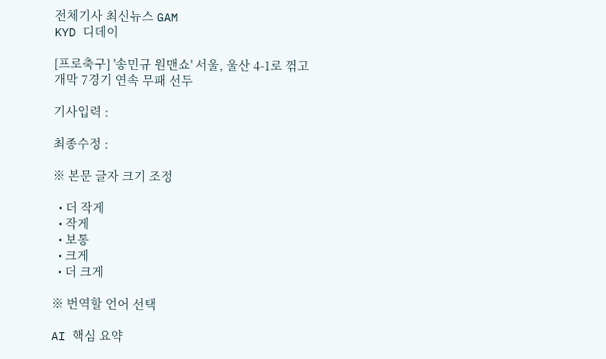전체기사 최신뉴스 GAM
KYD 디데이

[프로축구] '송민규 원맨쇼' 서울, 울산 4-1로 꺾고 개막 7경기 연속 무패 선두

기사입력 :

최종수정 :

※ 본문 글자 크기 조정

  • 더 작게
  • 작게
  • 보통
  • 크게
  • 더 크게

※ 번역할 언어 선택

AI 핵심 요약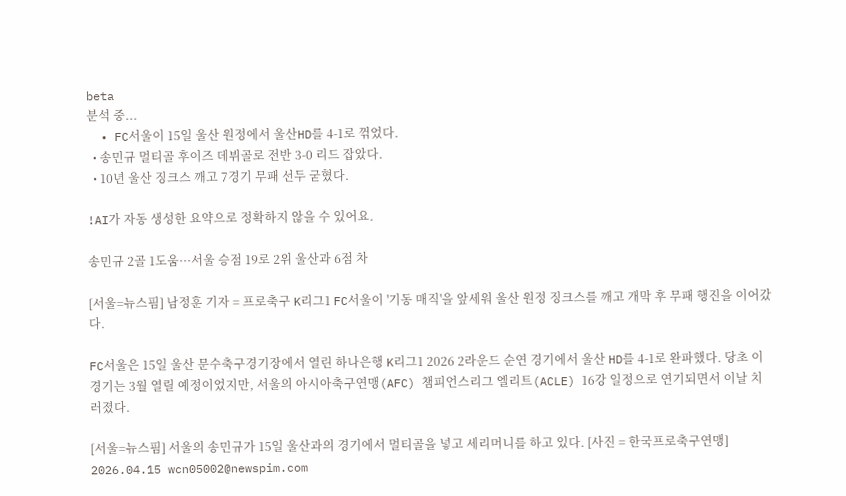beta
분석 중...
  • FC서울이 15일 울산 원정에서 울산HD를 4-1로 꺾었다.
  • 송민규 멀티골 후이즈 데뷔골로 전반 3-0 리드 잡았다.
  • 10년 울산 징크스 깨고 7경기 무패 선두 굳혔다.

!AI가 자동 생성한 요약으로 정확하지 않을 수 있어요.

송민규 2골 1도움···서울 승점 19로 2위 울산과 6점 차

[서울=뉴스핌] 남정훈 기자 = 프로축구 K리그1 FC서울이 '기동 매직'을 앞세워 울산 원정 징크스를 깨고 개막 후 무패 행진을 이어갔다.

FC서울은 15일 울산 문수축구경기장에서 열린 하나은행 K리그1 2026 2라운드 순연 경기에서 울산 HD를 4-1로 완파했다. 당초 이 경기는 3월 열릴 예정이었지만, 서울의 아시아축구연맹(AFC) 챔피언스리그 엘리트(ACLE) 16강 일정으로 연기되면서 이날 치러졌다.

[서울=뉴스핌] 서울의 송민규가 15일 울산과의 경기에서 멀티골을 넣고 세리머니를 하고 있다. [사진 = 한국프로축구연맹] 2026.04.15 wcn05002@newspim.com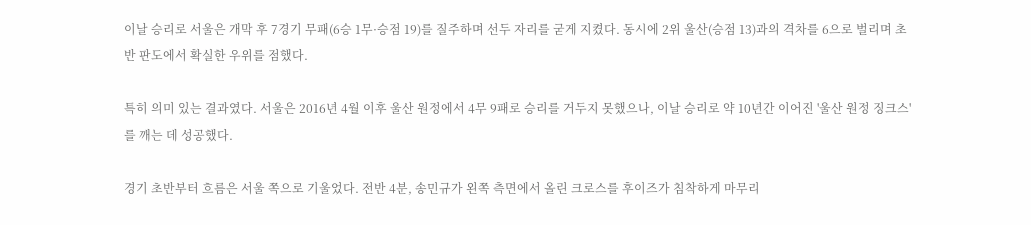이날 승리로 서울은 개막 후 7경기 무패(6승 1무·승점 19)를 질주하며 선두 자리를 굳게 지켰다. 동시에 2위 울산(승점 13)과의 격차를 6으로 벌리며 초반 판도에서 확실한 우위를 점했다.

특히 의미 있는 결과였다. 서울은 2016년 4월 이후 울산 원정에서 4무 9패로 승리를 거두지 못했으나, 이날 승리로 약 10년간 이어진 '울산 원정 징크스'를 깨는 데 성공했다.

경기 초반부터 흐름은 서울 쪽으로 기울었다. 전반 4분, 송민규가 왼쪽 측면에서 올린 크로스를 후이즈가 침착하게 마무리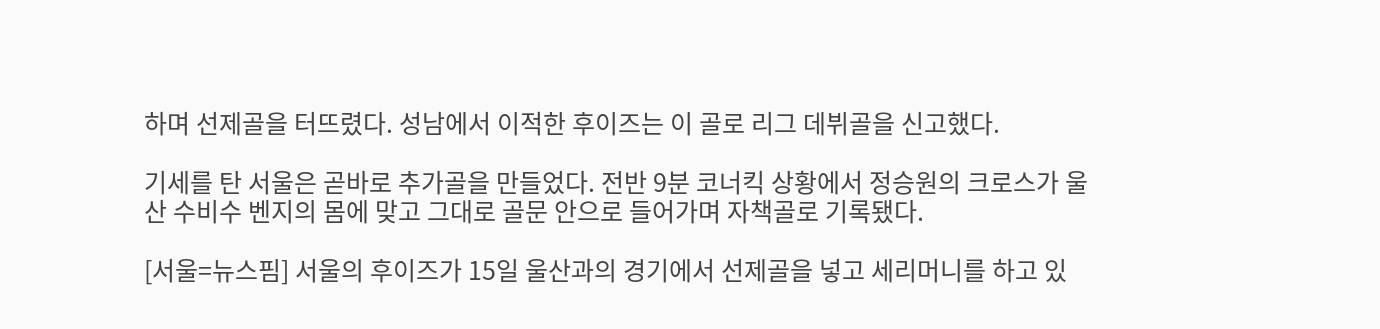하며 선제골을 터뜨렸다. 성남에서 이적한 후이즈는 이 골로 리그 데뷔골을 신고했다.

기세를 탄 서울은 곧바로 추가골을 만들었다. 전반 9분 코너킥 상황에서 정승원의 크로스가 울산 수비수 벤지의 몸에 맞고 그대로 골문 안으로 들어가며 자책골로 기록됐다.

[서울=뉴스핌] 서울의 후이즈가 15일 울산과의 경기에서 선제골을 넣고 세리머니를 하고 있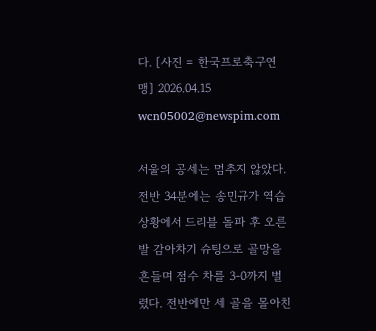다. [사진 = 한국프로축구연맹] 2026.04.15 wcn05002@newspim.com

서울의 공세는 멈추지 않았다. 전반 34분에는 송민규가 역습 상황에서 드리블 돌파 후 오른발 감아차기 슈팅으로 골망을 흔들며 점수 차를 3-0까지 벌렸다. 전반에만 세 골을 몰아친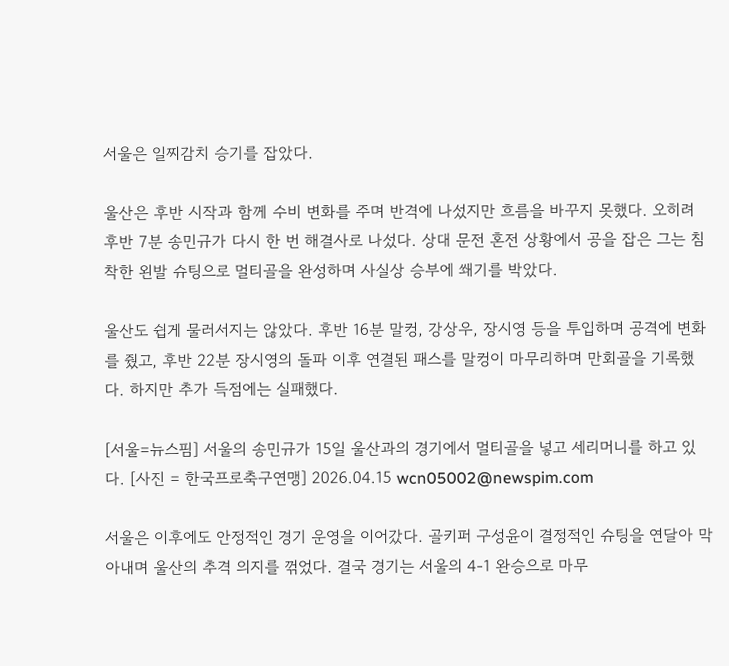서울은 일찌감치 승기를 잡았다.

울산은 후반 시작과 함께 수비 변화를 주며 반격에 나섰지만 흐름을 바꾸지 못했다. 오히려 후반 7분 송민규가 다시 한 번 해결사로 나섰다. 상대 문전 혼전 상황에서 공을 잡은 그는 침착한 왼발 슈팅으로 멀티골을 완성하며 사실상 승부에 쐐기를 박았다.

울산도 쉽게 물러서지는 않았다. 후반 16분 말컹, 강상우, 장시영 등을 투입하며 공격에 변화를 줬고, 후반 22분 장시영의 돌파 이후 연결된 패스를 말컹이 마무리하며 만회골을 기록했다. 하지만 추가 득점에는 실패했다.

[서울=뉴스핌] 서울의 송민규가 15일 울산과의 경기에서 멀티골을 넣고 세리머니를 하고 있다. [사진 = 한국프로축구연맹] 2026.04.15 wcn05002@newspim.com

서울은 이후에도 안정적인 경기 운영을 이어갔다. 골키퍼 구성윤이 결정적인 슈팅을 연달아 막아내며 울산의 추격 의지를 꺾었다. 결국 경기는 서울의 4-1 완승으로 마무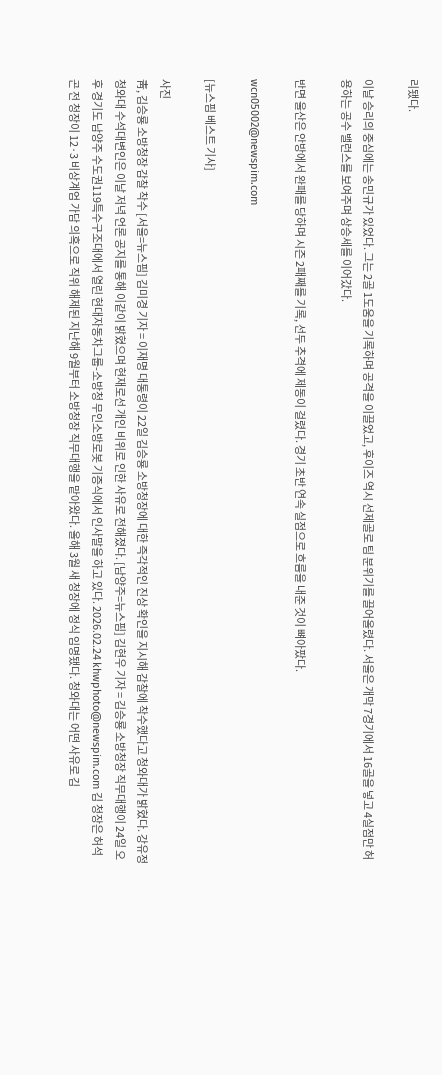리됐다.

이날 승리의 중심에는 송민규가 있었다. 그는 2골 1도움을 기록하며 공격을 이끌었고, 후이즈 역시 선제골로 팀 분위기를 끌어올렸다. 서울은 개막 7경기에서 16골을 넣고 4실점만 허용하는 공수 밸런스를 보여주며 상승세를 이어갔다.

반면 울산은 안방에서 완패를 당하며 시즌 2패째를 기록, 선두 추격에 제동이 걸렸다. 경기 초반 연속 실점으로 흐름을 내준 것이 뼈아팠다.

wcn05002@newspim.com

[뉴스핌 베스트 기사]

사진
靑, 김승룡 소방청장 감찰 착수 [서울=뉴스핌] 김미경 기자 = 이재명 대통령이 22일 김승룡 소방청장에 대한 즉각적인 진상 확인을 지시해 감찰에 착수했다고 청와대가 밝혔다. 강유정 청와대 수석대변인은 이날 저녁 언론 공지를 통해 이같이 밝혔으며 현재로선 개인 비위로 인한 사유로 전해졌다. [남양주=뉴스핌] 김현우 기자 = 김승룡 소방청장 직무대행이 24일 오후 경기도 남양주 수도권119특수구조대에서 열린 현대자동차그룹-소방청 무인소방로봇 기증식에서 인사말을 하고 있다. 2026.02.24 khwphoto@newspim.com 김 청장은 허석곤 전 청장이 12·3 비상계엄 가담 의혹으로 직위 해제된 지난해 9월부터 소방청장 직무대행을 맡아왔다. 올해 3월 새 청장에 정식 임명됐다. 청와대는 어떤 사유로 김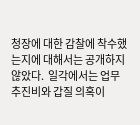청장에 대한 감찰에 착수했는지에 대해서는 공개하지 않았다.  일각에서는 업무 추진비와 갑질 의혹이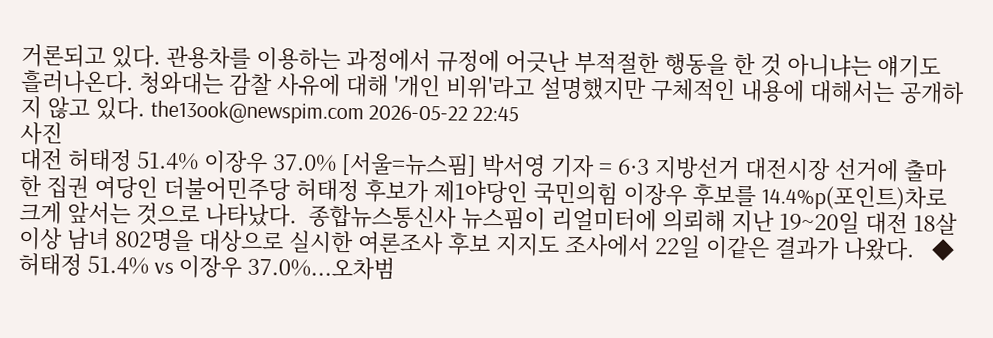거론되고 있다. 관용차를 이용하는 과정에서 규정에 어긋난 부적절한 행동을 한 것 아니냐는 얘기도 흘러나온다. 청와대는 감찰 사유에 대해 '개인 비위'라고 설명했지만 구체적인 내용에 대해서는 공개하지 않고 있다. the13ook@newspim.com 2026-05-22 22:45
사진
대전 허태정 51.4% 이장우 37.0% [서울=뉴스핌] 박서영 기자 = 6·3 지방선거 대전시장 선거에 출마한 집권 여당인 더불어민주당 허태정 후보가 제1야당인 국민의힘 이장우 후보를 14.4%p(포인트)차로 크게 앞서는 것으로 나타났다.  종합뉴스통신사 뉴스핌이 리얼미터에 의뢰해 지난 19~20일 대전 18살 이상 남녀 802명을 대상으로 실시한 여론조사 후보 지지도 조사에서 22일 이같은 결과가 나왔다.   ◆ 허태정 51.4% vs 이장우 37.0%...오차범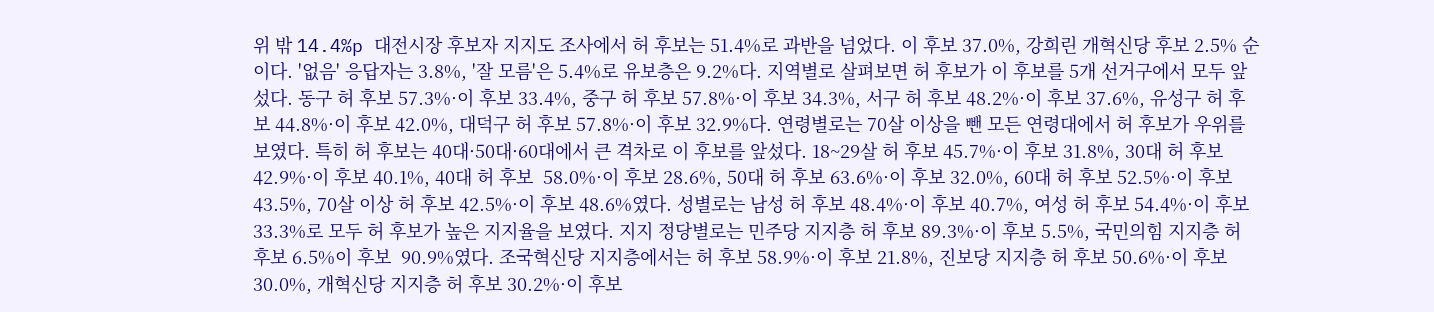위 밖 14.4%p 대전시장 후보자 지지도 조사에서 허 후보는 51.4%로 과반을 넘었다. 이 후보 37.0%, 강희린 개혁신당 후보 2.5% 순이다. '없음' 응답자는 3.8%, '잘 모름'은 5.4%로 유보층은 9.2%다. 지역별로 살펴보면 허 후보가 이 후보를 5개 선거구에서 모두 앞섰다. 동구 허 후보 57.3%·이 후보 33.4%, 중구 허 후보 57.8%·이 후보 34.3%, 서구 허 후보 48.2%·이 후보 37.6%, 유성구 허 후보 44.8%·이 후보 42.0%, 대덕구 허 후보 57.8%·이 후보 32.9%다. 연령별로는 70살 이상을 뺀 모든 연령대에서 허 후보가 우위를 보였다. 특히 허 후보는 40대·50대·60대에서 큰 격차로 이 후보를 앞섰다. 18~29살 허 후보 45.7%·이 후보 31.8%, 30대 허 후보 42.9%·이 후보 40.1%, 40대 허 후보  58.0%·이 후보 28.6%, 50대 허 후보 63.6%·이 후보 32.0%, 60대 허 후보 52.5%·이 후보 43.5%, 70살 이상 허 후보 42.5%·이 후보 48.6%였다. 성별로는 남성 허 후보 48.4%·이 후보 40.7%, 여성 허 후보 54.4%·이 후보 33.3%로 모두 허 후보가 높은 지지율을 보였다. 지지 정당별로는 민주당 지지층 허 후보 89.3%·이 후보 5.5%, 국민의힘 지지층 허 후보 6.5%이 후보  90.9%였다. 조국혁신당 지지층에서는 허 후보 58.9%·이 후보 21.8%, 진보당 지지층 허 후보 50.6%·이 후보 30.0%, 개혁신당 지지층 허 후보 30.2%·이 후보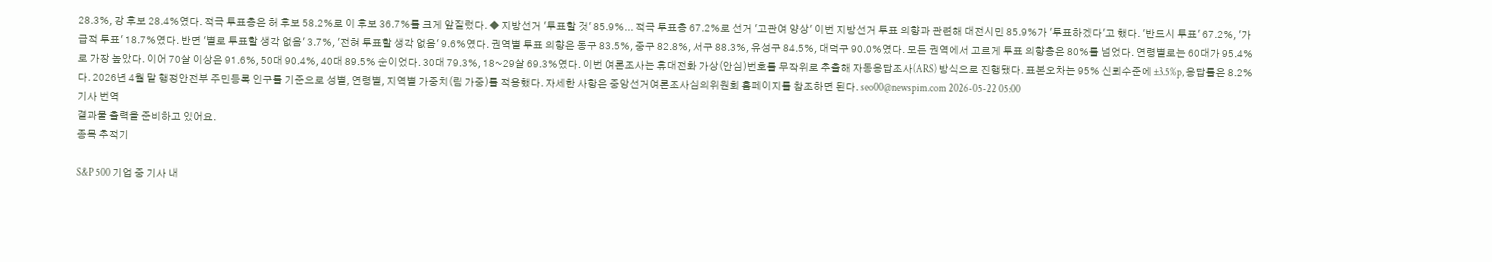28.3%, 강 후보 28.4%였다. 적극 투표층은 허 후보 58.2%로 이 후보 36.7%를 크게 앞질렀다. ◆ 지방선거 '투표할 것' 85.9%... 적극 투표층 67.2%로 선거 '고관여 양상' 이번 지방선거 투표 의향과 관련해 대전시민 85.9%가 '투표하겠다'고 했다. '반드시 투표' 67.2%, '가급적 투표' 18.7%였다. 반면 '별로 투표할 생각 없음' 3.7%, '전혀 투표할 생각 없음' 9.6%였다. 권역별 투표 의향은 동구 83.5%, 중구 82.8%, 서구 88.3%, 유성구 84.5%, 대덕구 90.0%였다. 모든 권역에서 고르게 투표 의향층은 80%를 넘었다. 연령별로는 60대가 95.4%로 가장 높았다. 이어 70살 이상은 91.6%, 50대 90.4%, 40대 89.5% 순이었다. 30대 79.3%, 18~29살 69.3%였다. 이번 여론조사는 휴대전화 가상(안심)번호를 무작위로 추출해 자동응답조사(ARS) 방식으로 진행됐다. 표본오차는 95% 신뢰수준에 ±3.5%p, 응답률은 8.2%다. 2026년 4월 말 행정안전부 주민등록 인구를 기준으로 성별, 연령별, 지역별 가중치(림 가중)를 적용했다. 자세한 사항은 중앙선거여론조사심의위원회 홈페이지를 참조하면 된다. seo00@newspim.com 2026-05-22 05:00
기사 번역
결과물 출력을 준비하고 있어요.
종목 추적기

S&P 500 기업 중 기사 내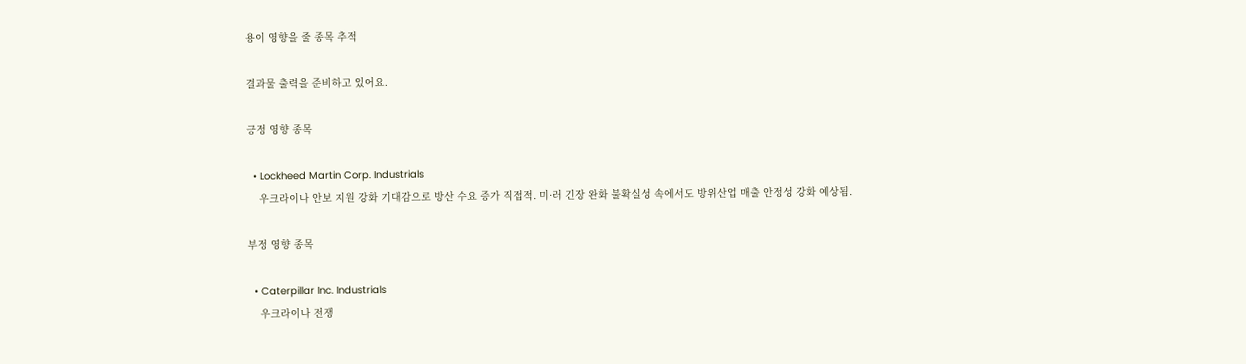용이 영향을 줄 종목 추적

결과물 출력을 준비하고 있어요.

긍정 영향 종목

  • Lockheed Martin Corp. Industrials
    우크라이나 안보 지원 강화 기대감으로 방산 수요 증가 직접적. 미·러 긴장 완화 불확실성 속에서도 방위산업 매출 안정성 강화 예상됨.

부정 영향 종목

  • Caterpillar Inc. Industrials
    우크라이나 전쟁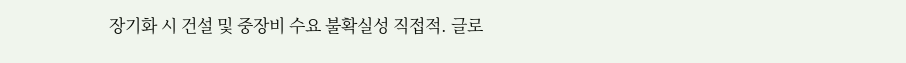장기화 시 건설 및 중장비 수요 불확실성 직접적. 글로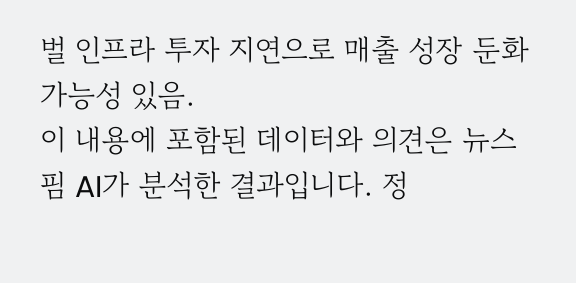벌 인프라 투자 지연으로 매출 성장 둔화 가능성 있음.
이 내용에 포함된 데이터와 의견은 뉴스핌 AI가 분석한 결과입니다. 정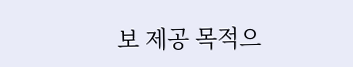보 제공 목적으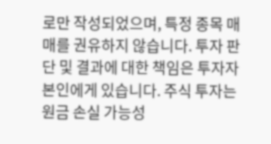로만 작성되었으며, 특정 종목 매매를 권유하지 않습니다. 투자 판단 및 결과에 대한 책임은 투자자 본인에게 있습니다. 주식 투자는 원금 손실 가능성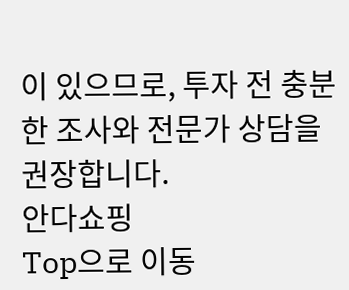이 있으므로, 투자 전 충분한 조사와 전문가 상담을 권장합니다.
안다쇼핑
Top으로 이동